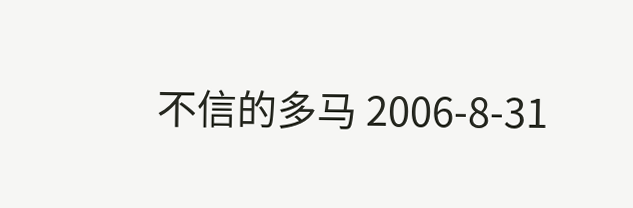不信的多马 2006-8-31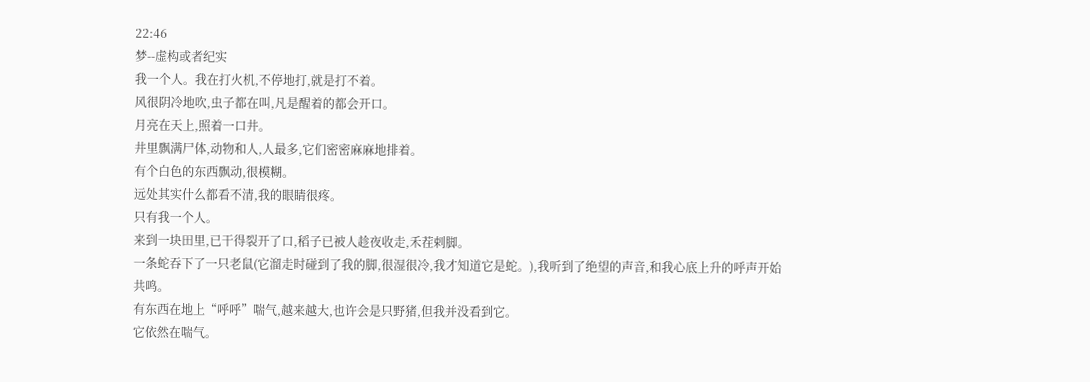22:46
梦--虚构或者纪实
我一个人。我在打火机,不停地打,就是打不着。
风很阴冷地吹,虫子都在叫,凡是醒着的都会开口。
月亮在天上,照着一口井。
井里飘满尸体,动物和人,人最多,它们密密麻麻地排着。
有个白色的东西飘动,很模糊。
远处其实什么都看不清,我的眼睛很疼。
只有我一个人。
来到一块田里,已干得裂开了口,稻子已被人趁夜收走,禾茬剌脚。
一条蛇吞下了一只老鼠(它溜走时碰到了我的脚,很湿很冷,我才知道它是蛇。),我听到了绝望的声音,和我心底上升的呼声开始共鸣。
有东西在地上“呼呼”喘气,越来越大,也许会是只野猪,但我并没看到它。
它依然在喘气。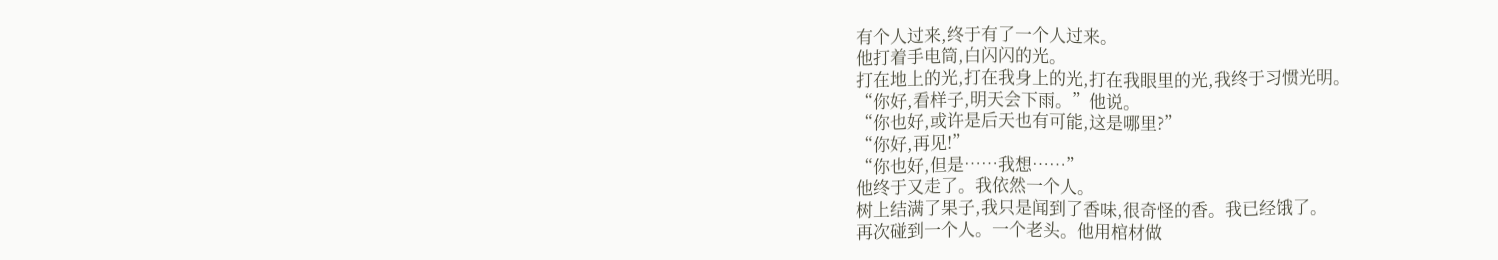有个人过来,终于有了一个人过来。
他打着手电筒,白闪闪的光。
打在地上的光,打在我身上的光,打在我眼里的光,我终于习惯光明。
“你好,看样子,明天会下雨。”他说。
“你也好,或许是后天也有可能,这是哪里?”
“你好,再见!”
“你也好,但是……我想……”
他终于又走了。我依然一个人。
树上结满了果子,我只是闻到了香味,很奇怪的香。我已经饿了。
再次碰到一个人。一个老头。他用棺材做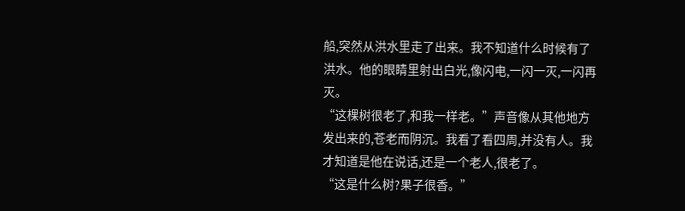船,突然从洪水里走了出来。我不知道什么时候有了洪水。他的眼睛里射出白光,像闪电,一闪一灭,一闪再灭。
“这棵树很老了,和我一样老。”声音像从其他地方发出来的,苍老而阴沉。我看了看四周,并没有人。我才知道是他在说话,还是一个老人,很老了。
“这是什么树?果子很香。”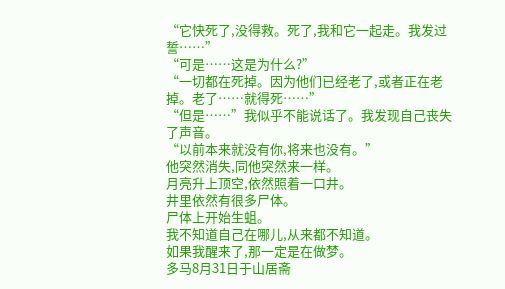“它快死了,没得救。死了,我和它一起走。我发过誓……”
“可是……这是为什么?”
“一切都在死掉。因为他们已经老了,或者正在老掉。老了……就得死……”
“但是……”我似乎不能说话了。我发现自己丧失了声音。
“以前本来就没有你,将来也没有。”
他突然消失,同他突然来一样。
月亮升上顶空,依然照着一口井。
井里依然有很多尸体。
尸体上开始生蛆。
我不知道自己在哪儿,从来都不知道。
如果我醒来了,那一定是在做梦。
多马8月31日于山居斋